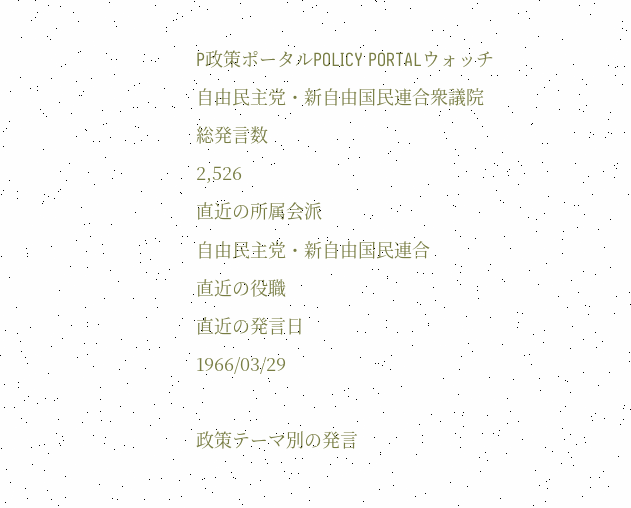P政策ポータルPOLICY PORTALウォッチ
自由民主党・新自由国民連合衆議院
総発言数
2,526
直近の所属会派
自由民主党・新自由国民連合
直近の役職
直近の発言日
1966/03/29

政策テーマ別の発言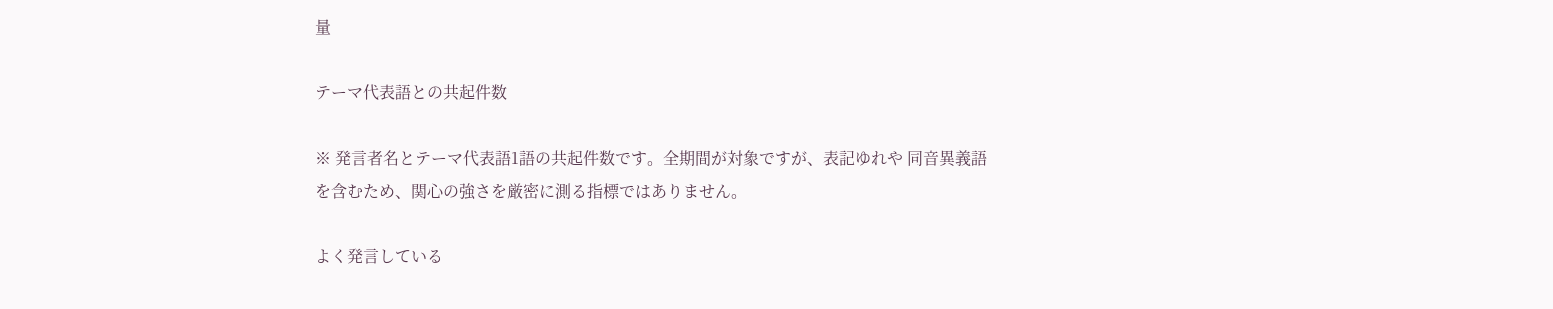量

テーマ代表語との共起件数

※ 発言者名とテーマ代表語1語の共起件数です。全期間が対象ですが、表記ゆれや 同音異義語を含むため、関心の強さを厳密に測る指標ではありません。

よく発言している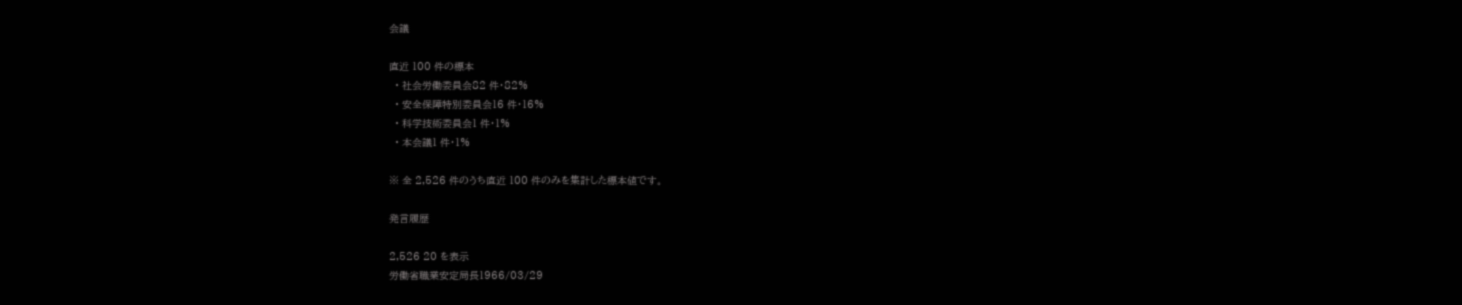会議

直近 100 件の標本
  • 社会労働委員会82 件・82%
  • 安全保障特別委員会16 件・16%
  • 科学技術委員会1 件・1%
  • 本会議1 件・1%

※ 全 2,526 件のうち直近 100 件のみを集計した標本値です。

発言履歴

2,526 20 を表示
労働省職業安定局長1966/03/29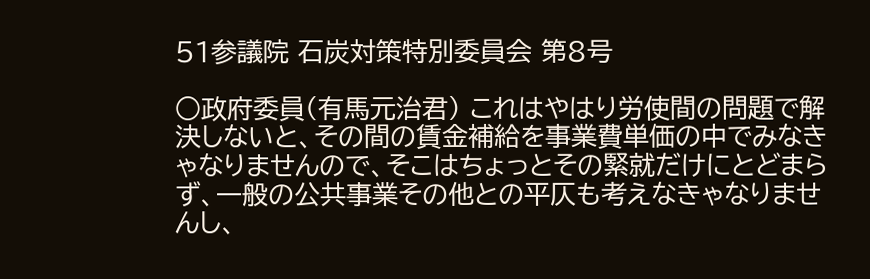51参議院 石炭対策特別委員会 第8号

○政府委員(有馬元治君) これはやはり労使間の問題で解決しないと、その間の賃金補給を事業費単価の中でみなきゃなりませんので、そこはちょっとその緊就だけにとどまらず、一般の公共事業その他との平仄も考えなきゃなりませんし、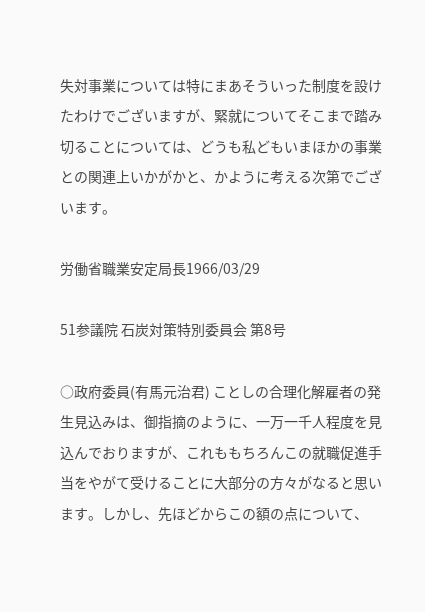失対事業については特にまあそういった制度を設けたわけでございますが、緊就についてそこまで踏み切ることについては、どうも私どもいまほかの事業との関連上いかがかと、かように考える次第でございます。

労働省職業安定局長1966/03/29

51参議院 石炭対策特別委員会 第8号

○政府委員(有馬元治君) ことしの合理化解雇者の発生見込みは、御指摘のように、一万一千人程度を見込んでおりますが、これももちろんこの就職促進手当をやがて受けることに大部分の方々がなると思います。しかし、先ほどからこの額の点について、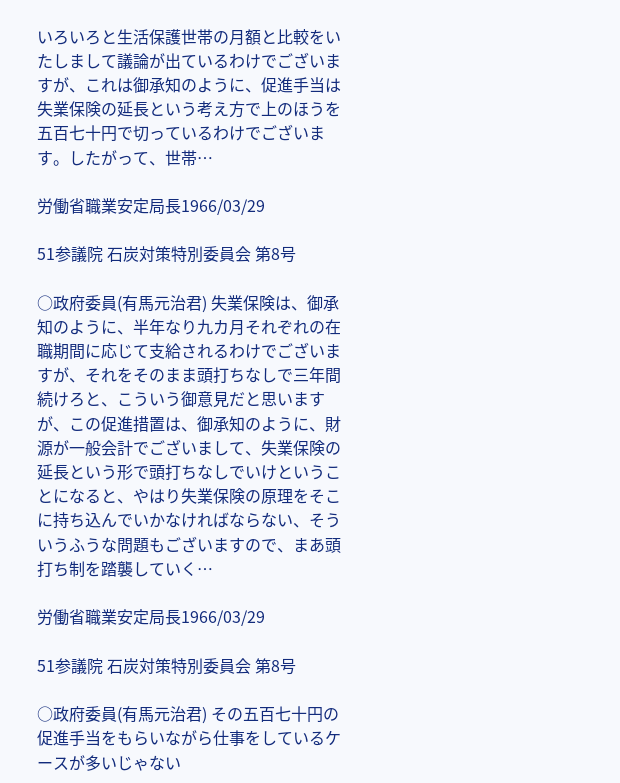いろいろと生活保護世帯の月額と比較をいたしまして議論が出ているわけでございますが、これは御承知のように、促進手当は失業保険の延長という考え方で上のほうを五百七十円で切っているわけでございます。したがって、世帯…

労働省職業安定局長1966/03/29

51参議院 石炭対策特別委員会 第8号

○政府委員(有馬元治君) 失業保険は、御承知のように、半年なり九カ月それぞれの在職期間に応じて支給されるわけでございますが、それをそのまま頭打ちなしで三年間続けろと、こういう御意見だと思いますが、この促進措置は、御承知のように、財源が一般会計でございまして、失業保険の延長という形で頭打ちなしでいけということになると、やはり失業保険の原理をそこに持ち込んでいかなければならない、そういうふうな問題もございますので、まあ頭打ち制を踏襲していく…

労働省職業安定局長1966/03/29

51参議院 石炭対策特別委員会 第8号

○政府委員(有馬元治君) その五百七十円の促進手当をもらいながら仕事をしているケースが多いじゃない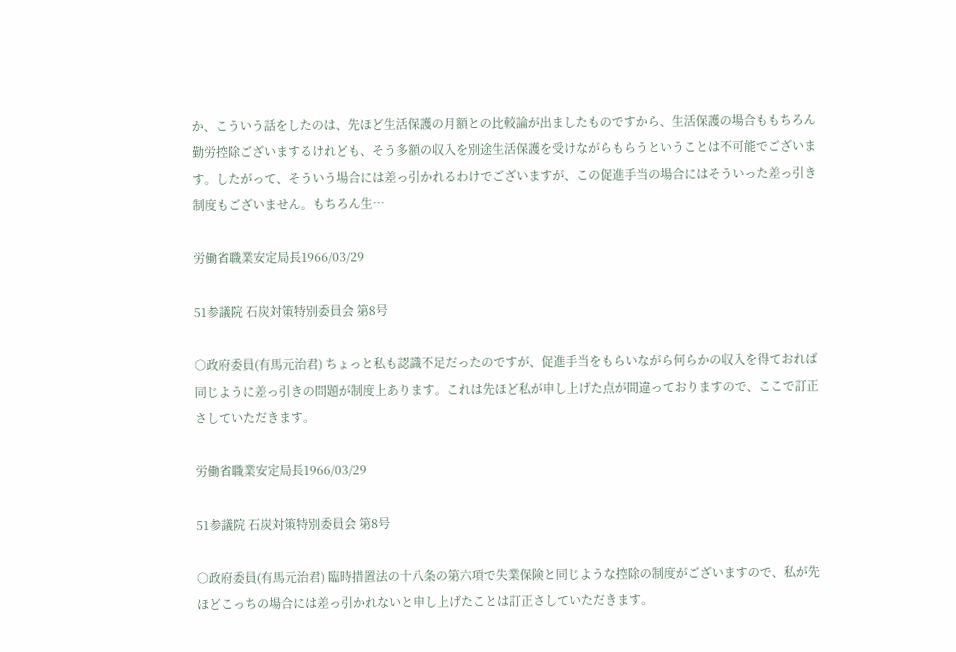か、こういう話をしたのは、先ほど生活保護の月額との比較論が出ましたものですから、生活保護の場合ももちろん勤労控除ございまするけれども、そう多額の収入を別途生活保護を受けながらもらうということは不可能でございます。したがって、そういう場合には差っ引かれるわけでございますが、この促進手当の場合にはそういった差っ引き制度もございません。もちろん生…

労働省職業安定局長1966/03/29

51参議院 石炭対策特別委員会 第8号

○政府委員(有馬元治君) ちょっと私も認識不足だったのですが、促進手当をもらいながら何らかの収入を得ておれば同じように差っ引きの問題が制度上あります。これは先ほど私が申し上げた点が間違っておりますので、ここで訂正さしていただきます。

労働省職業安定局長1966/03/29

51参議院 石炭対策特別委員会 第8号

○政府委員(有馬元治君) 臨時措置法の十八条の第六項で失業保険と同じような控除の制度がございますので、私が先ほどこっちの場合には差っ引かれないと申し上げたことは訂正さしていただきます。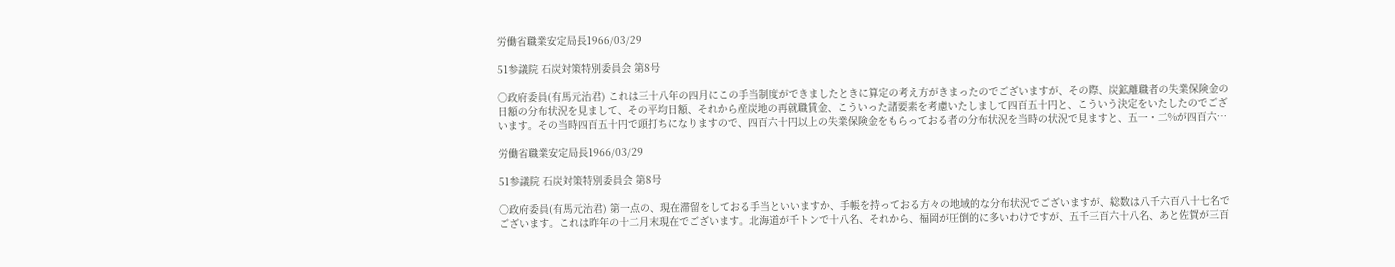労働省職業安定局長1966/03/29

51参議院 石炭対策特別委員会 第8号

○政府委員(有馬元治君) これは三十八年の四月にこの手当制度ができましたときに算定の考え方がきまったのでございますが、その際、炭鉱離職者の失業保険金の日額の分布状況を見まして、その平均日額、それから産炭地の再就職賃金、こういった諸要素を考慮いたしまして四百五十円と、こういう決定をいたしたのでございます。その当時四百五十円で頭打ちになりますので、四百六十円以上の失業保険金をもらっておる者の分布状況を当時の状況で見ますと、五一・二%が四百六…

労働省職業安定局長1966/03/29

51参議院 石炭対策特別委員会 第8号

○政府委員(有馬元治君) 第一点の、現在滞留をしておる手当といいますか、手帳を持っておる方々の地域的な分布状況でございますが、総数は八千六百八十七名でございます。これは昨年の十二月末現在でございます。北海道が千トンで十八名、それから、福岡が圧倒的に多いわけですが、五千三百六十八名、あと佐賀が三百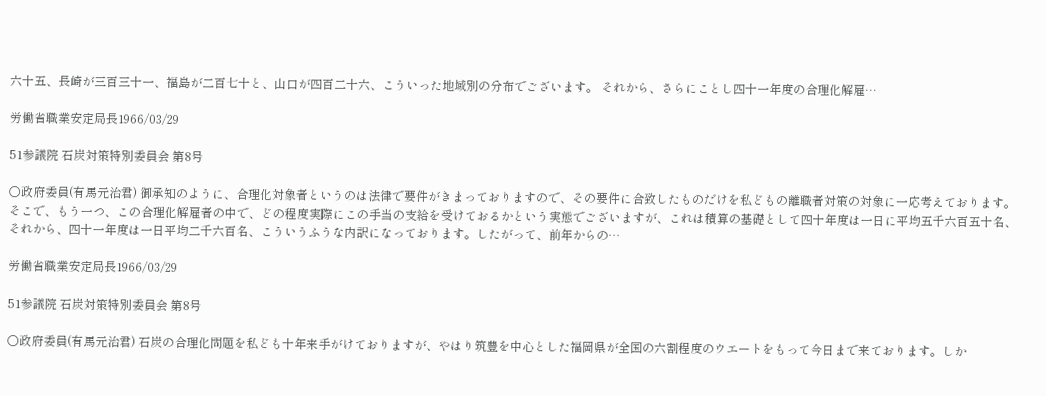六十五、長崎が三百三十一、福島が二百七十と、山口が四百二十六、こういった地域別の分布でございます。 それから、さらにことし四十一年度の合理化解雇…

労働省職業安定局長1966/03/29

51参議院 石炭対策特別委員会 第8号

○政府委員(有馬元治君) 御承知のように、合理化対象者というのは法律で要件がきまっておりますので、その要件に合致したものだけを私どもの離職者対策の対象に一応考えております。そこで、もう一つ、この合理化解雇者の中で、どの程度実際にこの手当の支給を受けておるかという実態でございますが、これは積算の基礎として四十年度は一日に平均五千六百五十名、それから、四十一年度は一日平均二千六百名、こういうふうな内訳になっております。したがって、前年からの…

労働省職業安定局長1966/03/29

51参議院 石炭対策特別委員会 第8号

○政府委員(有馬元治君) 石炭の合理化問題を私ども十年来手がけておりますが、やはり筑豊を中心とした福岡県が全国の六割程度のウエートをもって今日まで来ております。しか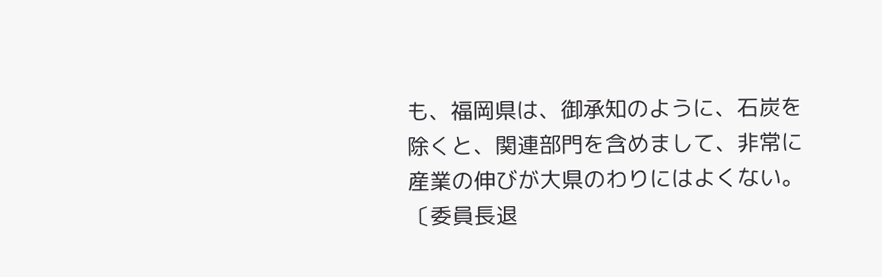も、福岡県は、御承知のように、石炭を除くと、関連部門を含めまして、非常に産業の伸びが大県のわりにはよくない。 〔委員長退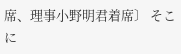席、理事小野明君着席〕 そこに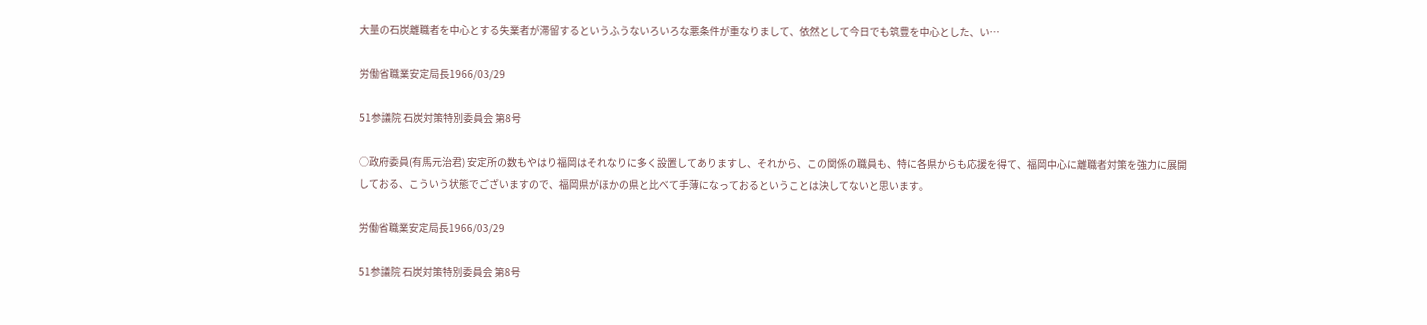大量の石炭離職者を中心とする失業者が滞留するというふうないろいろな悪条件が重なりまして、依然として今日でも筑豊を中心とした、い…

労働省職業安定局長1966/03/29

51参議院 石炭対策特別委員会 第8号

○政府委員(有馬元治君) 安定所の数もやはり福岡はそれなりに多く設置してありますし、それから、この関係の職員も、特に各県からも応援を得て、福岡中心に離職者対策を強力に展開しておる、こういう状態でございますので、福岡県がほかの県と比べて手薄になっておるということは決してないと思います。

労働省職業安定局長1966/03/29

51参議院 石炭対策特別委員会 第8号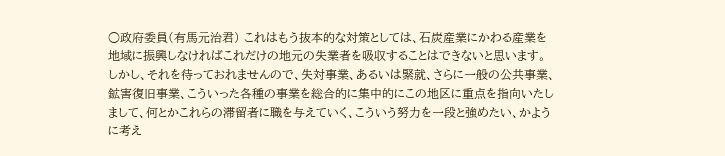○政府委員(有馬元治君) これはもう抜本的な対策としては、石炭産業にかわる産業を地域に振興しなければこれだけの地元の失業者を吸収することはできないと思います。しかし、それを待っておれませんので、失対事業、あるいは緊就、さらに一般の公共事業、鉱害復旧事業、こういった各種の事業を総合的に集中的にこの地区に重点を指向いたしまして、何とかこれらの滞留者に職を与えていく、こういう努力を一段と強めたい、かように考え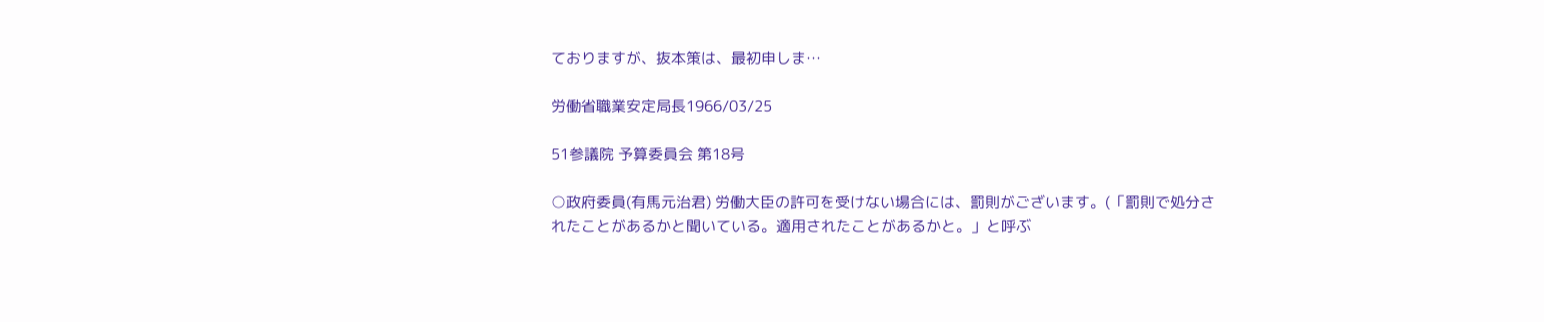ておりますが、抜本策は、最初申しま…

労働省職業安定局長1966/03/25

51参議院 予算委員会 第18号

○政府委員(有馬元治君) 労働大臣の許可を受けない場合には、罰則がございます。(「罰則で処分されたことがあるかと聞いている。適用されたことがあるかと。」と呼ぶ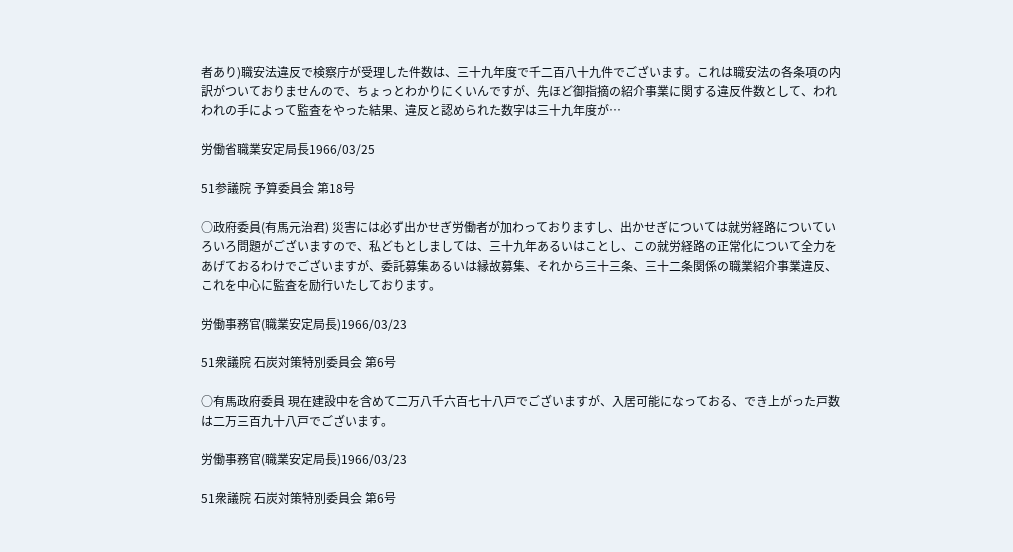者あり)職安法違反で検察庁が受理した件数は、三十九年度で千二百八十九件でございます。これは職安法の各条項の内訳がついておりませんので、ちょっとわかりにくいんですが、先ほど御指摘の紹介事業に関する違反件数として、われわれの手によって監査をやった結果、違反と認められた数字は三十九年度が…

労働省職業安定局長1966/03/25

51参議院 予算委員会 第18号

○政府委員(有馬元治君) 災害には必ず出かせぎ労働者が加わっておりますし、出かせぎについては就労経路についていろいろ問題がございますので、私どもとしましては、三十九年あるいはことし、この就労経路の正常化について全力をあげておるわけでございますが、委託募集あるいは縁故募集、それから三十三条、三十二条関係の職業紹介事業違反、これを中心に監査を励行いたしております。

労働事務官(職業安定局長)1966/03/23

51衆議院 石炭対策特別委員会 第6号

○有馬政府委員 現在建設中を含めて二万八千六百七十八戸でございますが、入居可能になっておる、でき上がった戸数は二万三百九十八戸でございます。

労働事務官(職業安定局長)1966/03/23

51衆議院 石炭対策特別委員会 第6号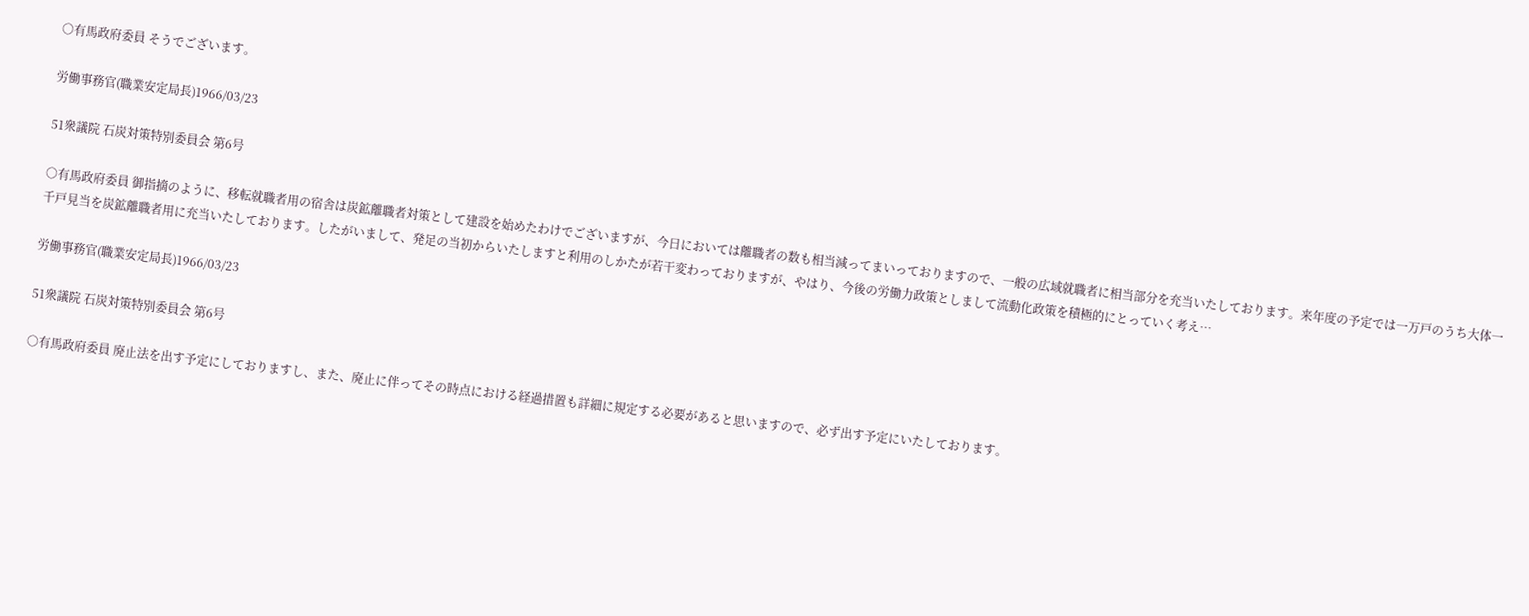○有馬政府委員 そうでございます。

労働事務官(職業安定局長)1966/03/23

51衆議院 石炭対策特別委員会 第6号

○有馬政府委員 御指摘のように、移転就職者用の宿舎は炭鉱離職者対策として建設を始めたわけでございますが、今日においては離職者の数も相当減ってまいっておりますので、一般の広域就職者に相当部分を充当いたしております。来年度の予定では一万戸のうち大体一千戸見当を炭鉱離職者用に充当いたしております。したがいまして、発足の当初からいたしますと利用のしかたが若干変わっておりますが、やはり、今後の労働力政策としまして流動化政策を積極的にとっていく考え…

労働事務官(職業安定局長)1966/03/23

51衆議院 石炭対策特別委員会 第6号

○有馬政府委員 廃止法を出す予定にしておりますし、また、廃止に伴ってその時点における経過措置も詳細に規定する必要があると思いますので、必ず出す予定にいたしております。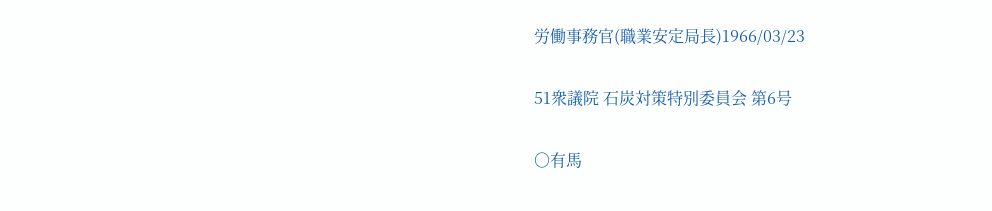労働事務官(職業安定局長)1966/03/23

51衆議院 石炭対策特別委員会 第6号

○有馬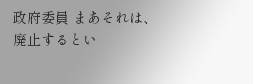政府委員 まあそれは、廃止するとい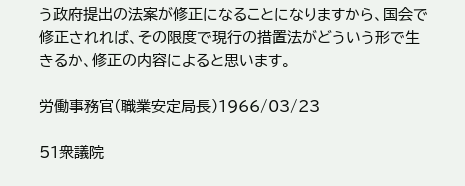う政府提出の法案が修正になることになりますから、国会で修正されれば、その限度で現行の措置法がどういう形で生きるか、修正の内容によると思います。

労働事務官(職業安定局長)1966/03/23

51衆議院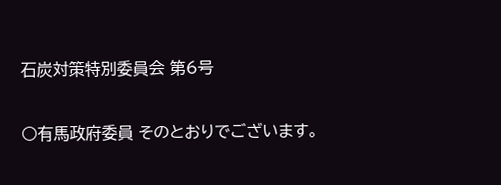石炭対策特別委員会 第6号

○有馬政府委員 そのとおりでございます。